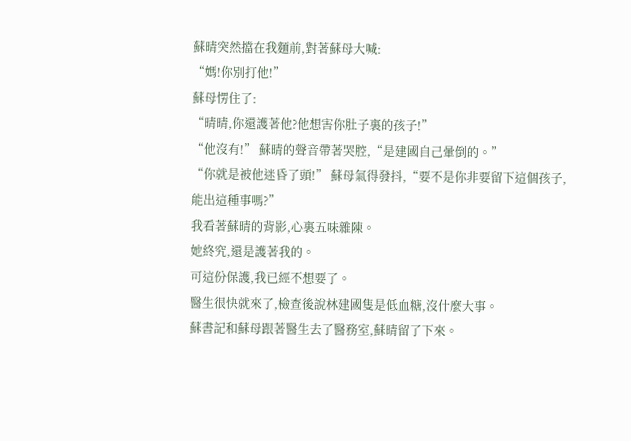蘇晴突然擋在我麵前,對著蘇母大喊:
“媽!你別打他!”
蘇母愣住了:
“晴晴,你還護著他?他想害你肚子裏的孩子!”
“他沒有!” 蘇晴的聲音帶著哭腔,“是建國自己暈倒的。”
“你就是被他迷昏了頭!” 蘇母氣得發抖,“要不是你非要留下這個孩子,能出這種事嗎?”
我看著蘇晴的背影,心裏五味雜陳。
她終究,還是護著我的。
可這份保護,我已經不想要了。
醫生很快就來了,檢查後說林建國隻是低血糖,沒什麼大事。
蘇書記和蘇母跟著醫生去了醫務室,蘇晴留了下來。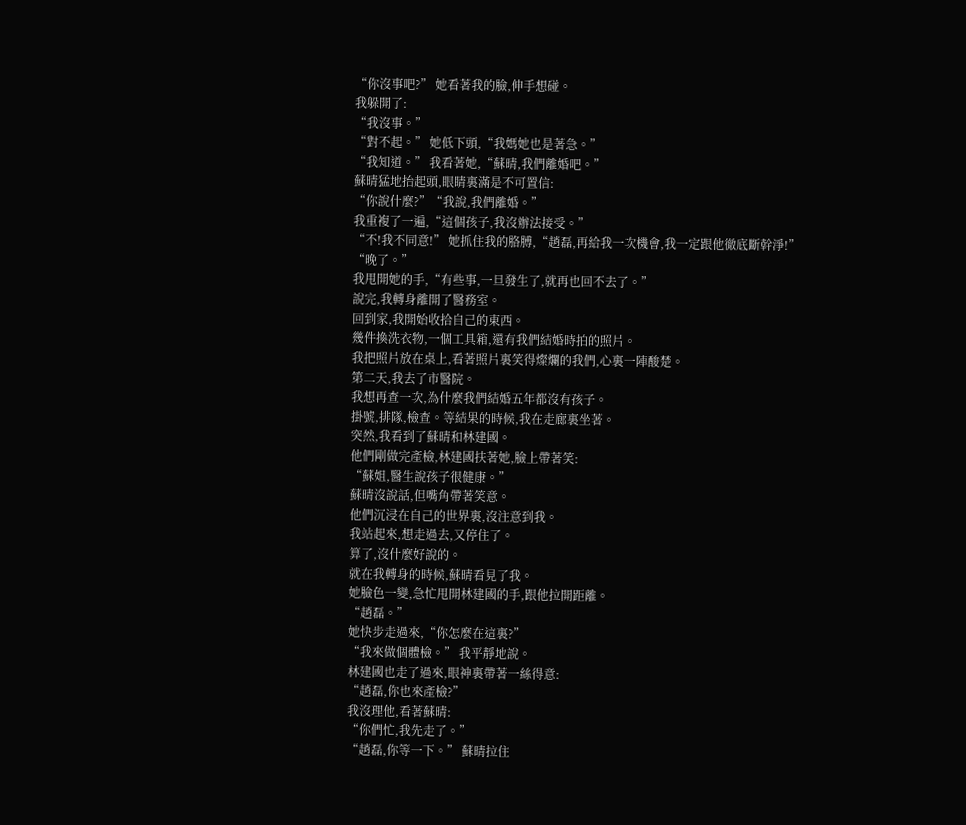“你沒事吧?” 她看著我的臉,伸手想碰。
我躲開了:
“我沒事。”
“對不起。” 她低下頭,“我媽她也是著急。”
“我知道。” 我看著她,“蘇晴,我們離婚吧。”
蘇晴猛地抬起頭,眼睛裏滿是不可置信:
“你說什麼?”“我說,我們離婚。”
我重複了一遍,“這個孩子,我沒辦法接受。”
“不!我不同意!” 她抓住我的胳膊,“趙磊,再給我一次機會,我一定跟他徹底斷幹淨!”
“晚了。”
我甩開她的手,“有些事,一旦發生了,就再也回不去了。”
說完,我轉身離開了醫務室。
回到家,我開始收拾自己的東西。
幾件換洗衣物,一個工具箱,還有我們結婚時拍的照片。
我把照片放在桌上,看著照片裏笑得燦爛的我們,心裏一陣酸楚。
第二天,我去了市醫院。
我想再查一次,為什麼我們結婚五年都沒有孩子。
掛號,排隊,檢查。等結果的時候,我在走廊裏坐著。
突然,我看到了蘇晴和林建國。
他們剛做完產檢,林建國扶著她,臉上帶著笑:
“蘇姐,醫生說孩子很健康。”
蘇晴沒說話,但嘴角帶著笑意。
他們沉浸在自己的世界裏,沒注意到我。
我站起來,想走過去,又停住了。
算了,沒什麼好說的。
就在我轉身的時候,蘇晴看見了我。
她臉色一變,急忙甩開林建國的手,跟他拉開距離。
“趙磊。”
她快步走過來,“你怎麼在這裏?”
“我來做個體檢。” 我平靜地說。
林建國也走了過來,眼神裏帶著一絲得意:
“趙磊,你也來產檢?”
我沒理他,看著蘇晴:
“你們忙,我先走了。”
“趙磊,你等一下。” 蘇晴拉住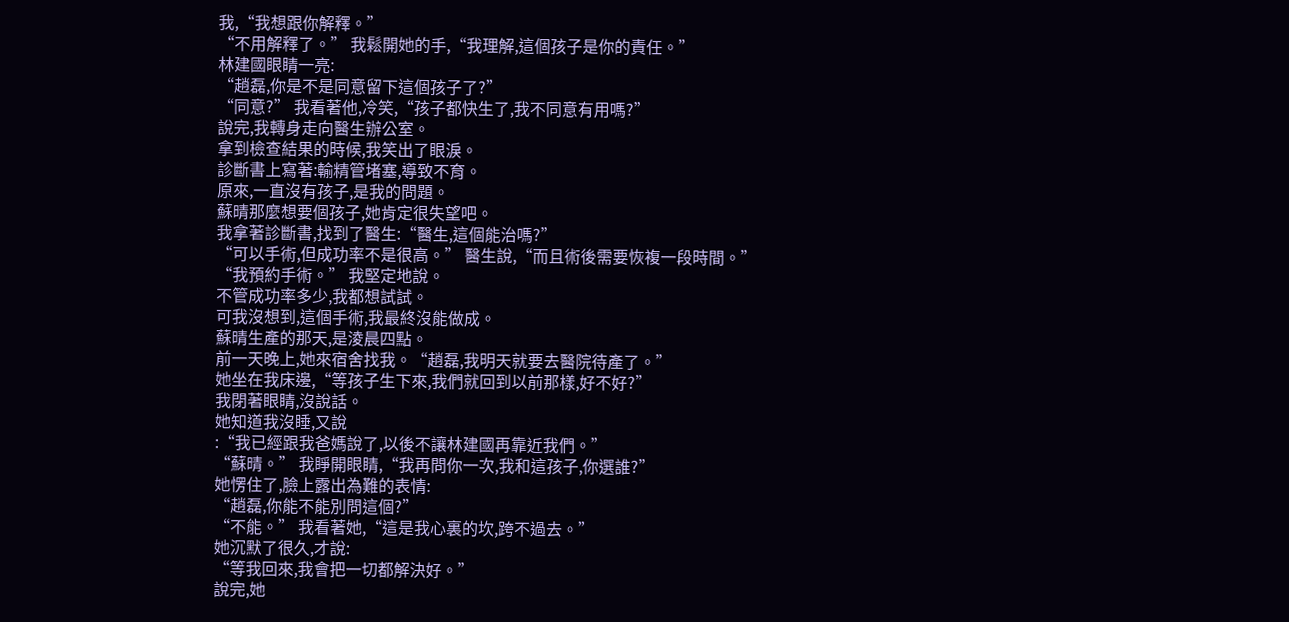我,“我想跟你解釋。”
“不用解釋了。” 我鬆開她的手,“我理解,這個孩子是你的責任。”
林建國眼睛一亮:
“趙磊,你是不是同意留下這個孩子了?”
“同意?” 我看著他,冷笑,“孩子都快生了,我不同意有用嗎?”
說完,我轉身走向醫生辦公室。
拿到檢查結果的時候,我笑出了眼淚。
診斷書上寫著:輸精管堵塞,導致不育。
原來,一直沒有孩子,是我的問題。
蘇晴那麼想要個孩子,她肯定很失望吧。
我拿著診斷書,找到了醫生:“醫生,這個能治嗎?”
“可以手術,但成功率不是很高。” 醫生說,“而且術後需要恢複一段時間。”
“我預約手術。” 我堅定地說。
不管成功率多少,我都想試試。
可我沒想到,這個手術,我最終沒能做成。
蘇晴生產的那天,是淩晨四點。
前一天晚上,她來宿舍找我。“趙磊,我明天就要去醫院待產了。”
她坐在我床邊,“等孩子生下來,我們就回到以前那樣,好不好?”
我閉著眼睛,沒說話。
她知道我沒睡,又說
:“我已經跟我爸媽說了,以後不讓林建國再靠近我們。”
“蘇晴。” 我睜開眼睛,“我再問你一次,我和這孩子,你選誰?”
她愣住了,臉上露出為難的表情:
“趙磊,你能不能別問這個?”
“不能。” 我看著她,“這是我心裏的坎,跨不過去。”
她沉默了很久,才說:
“等我回來,我會把一切都解決好。”
說完,她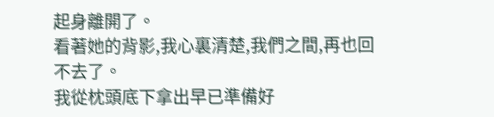起身離開了。
看著她的背影,我心裏清楚,我們之間,再也回不去了。
我從枕頭底下拿出早已準備好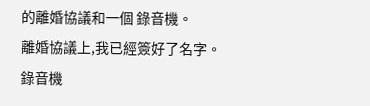的離婚協議和一個 錄音機。
離婚協議上,我已經簽好了名字。
錄音機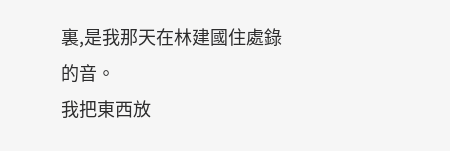裏,是我那天在林建國住處錄的音。
我把東西放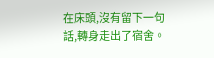在床頭,沒有留下一句話,轉身走出了宿舍。